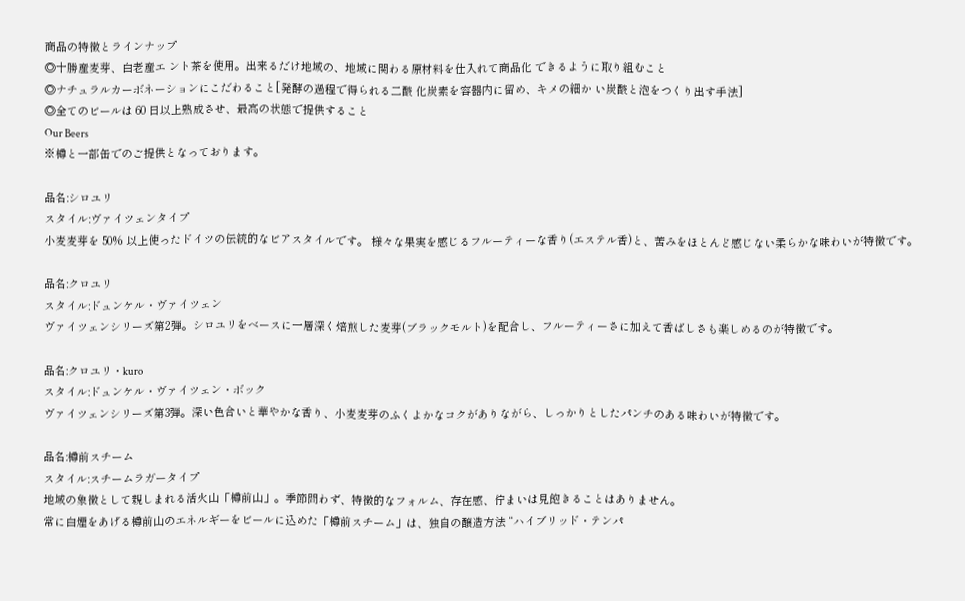商品の特徴とラインナップ
◎十勝産麦芽、白老産エ ント茶を使用。出来るだけ地域の、地域に関わる原材料を仕入れて商品化 できるように取り組むこと
◎ナチュラルカーボネーションにこだわること[発酵の過程で得られる二酸 化炭素を容器内に留め、キメの細か い炭酸と泡をつくり出す手法]
◎全てのビールは 60 日以上熟成させ、最高の状態で提供すること
Our Beers
※樽と一部缶でのご提供となっております。

品名:シロユリ
スタイル:ヴァイツェンタイプ
小麦麦芽を 50% 以上使ったドイツの伝統的なビアスタイルです。 様々な果実を感じるフルーティーな香り(エステル香)と、苦みをほとんど感じない柔らかな味わいが特徴です。

品名:クロユリ
スタイル:ドュンケル・ヴァイツェン
ヴァイツェンシリーズ第2弾。シロユリをベースに一層深く焙煎した麦芽(ブラックモルト)を配合し、フルーティーさに加えて香ばしさも楽しめるのが特徴です。

品名:クロユリ・kuro
スタイル:ドュンケル・ヴァイツェン・ボック
ヴァイツェンシリーズ第3弾。深い色合いと華やかな香り、小麦麦芽のふくよかなコクがありながら、しっかりとしたパンチのある味わいが特徴です。

品名:樽前スチーム
スタイル:スチームラガータイプ
地域の象徴として親しまれる活火山「樽前山」。季節問わず、特徴的なフォルム、存在感、佇まいは見飽きることはありません。
常に白煙をあげる樽前山のエネルギーをビールに込めた「樽前スチーム」は、独自の醸造方法 “ハイブリッド・テンパ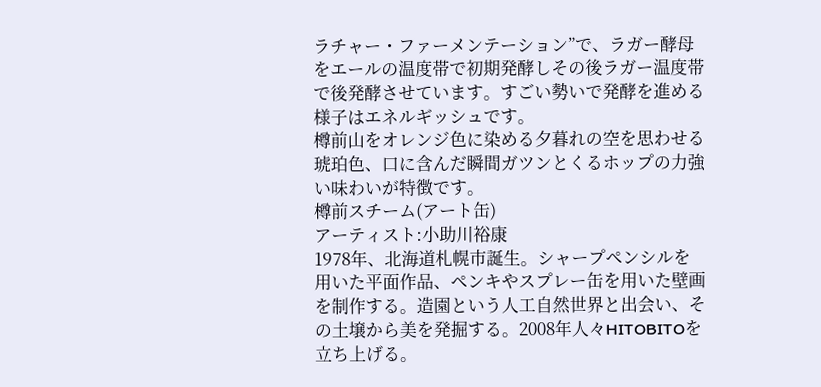ラチャー・ファーメンテーション”で、ラガー酵母をエールの温度帯で初期発酵しその後ラガー温度帯で後発酵させています。すごい勢いで発酵を進める様子はエネルギッシュです。
樽前山をオレンジ色に染める夕暮れの空を思わせる琥珀色、口に含んだ瞬間ガツンとくるホップの力強い味わいが特徴です。
樽前スチーム(アート缶)
アーティスト:小助川裕康
1978年、北海道札幌市誕生。シャープペンシルを用いた平面作品、ペンキやスプレー缶を用いた壁画を制作する。造園という人工自然世界と出会い、その土壌から美を発掘する。2008年人々HITOBITOを立ち上げる。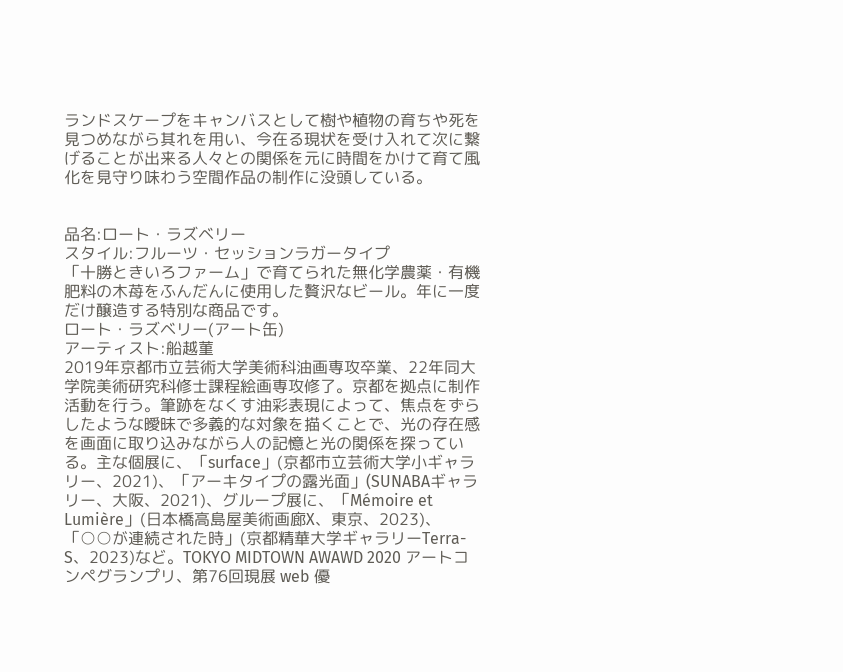ランドスケープをキャンバスとして樹や植物の育ちや死を見つめながら其れを用い、今在る現状を受け入れて次に繋げることが出来る人々との関係を元に時間をかけて育て風化を見守り味わう空間作品の制作に没頭している。


品名:ロート・ラズベリー
スタイル:フルーツ・セッションラガータイプ
「十勝ときいろファーム」で育てられた無化学農薬・有機肥料の木苺をふんだんに使用した贅沢なビール。年に一度だけ醸造する特別な商品です。
ロート・ラズベリー(アート缶)
アーティスト:船越菫
2019年京都市立芸術大学美術科油画専攻卒業、22年同大学院美術研究科修士課程絵画専攻修了。京都を拠点に制作活動を行う。筆跡をなくす油彩表現によって、焦点をずらしたような曖昧で多義的な対象を描くことで、光の存在感を画面に取り込みながら人の記憶と光の関係を探っている。主な個展に、「surface」(京都市立芸術大学小ギャラリー、2021)、「アーキタイプの露光面」(SUNABAギャラリー、大阪、2021)、グループ展に、「Mémoire et Lumière」(日本橋高島屋美術画廊X、東京、2023)、「○○が連続された時」(京都精華大学ギャラリーTerra-S、2023)など。TOKYO MIDTOWN AWAWD 2020 アートコンペグランプリ、第76回現展 web 優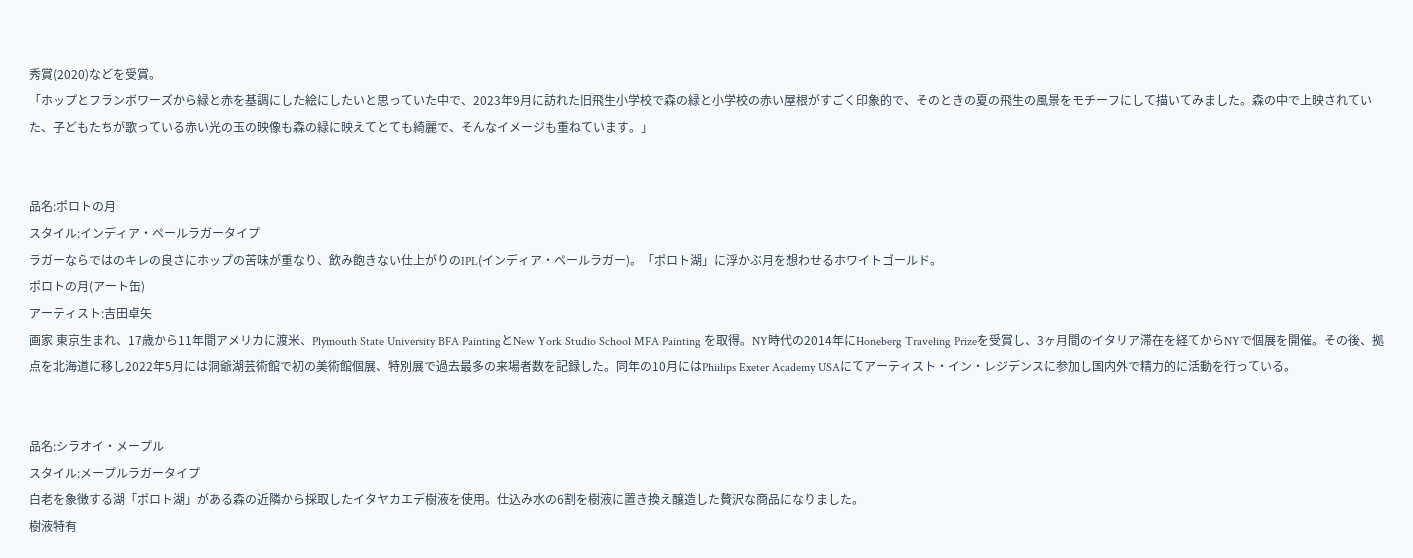秀賞(2020)などを受賞。
「ホップとフランボワーズから緑と赤を基調にした絵にしたいと思っていた中で、2023年9月に訪れた旧飛生小学校で森の緑と小学校の赤い屋根がすごく印象的で、そのときの夏の飛生の風景をモチーフにして描いてみました。森の中で上映されていた、子どもたちが歌っている赤い光の玉の映像も森の緑に映えてとても綺麗で、そんなイメージも重ねています。」


品名:ポロトの月
スタイル:インディア・ペールラガータイプ
ラガーならではのキレの良さにホップの苦味が重なり、飲み飽きない仕上がりのIPL(インディア・ペールラガー)。「ポロト湖」に浮かぶ月を想わせるホワイトゴールド。
ポロトの月(アート缶)
アーティスト:吉田卓矢
画家 東京生まれ、17歳から11年間アメリカに渡米、Plymouth State University BFA PaintingとNew York Studio School MFA Painting を取得。NY時代の2014年にHoneberg Traveling Prizeを受賞し、3ヶ月間のイタリア滞在を経てからNYで個展を開催。その後、拠点を北海道に移し2022年5月には洞爺湖芸術館で初の美術館個展、特別展で過去最多の来場者数を記録した。同年の10月にはPhiilips Exeter Academy USAにてアーティスト・イン・レジデンスに参加し国内外で精力的に活動を行っている。


品名:シラオイ・メープル
スタイル:メープルラガータイプ
白老を象徴する湖「ポロト湖」がある森の近隣から採取したイタヤカエデ樹液を使用。仕込み水の6割を樹液に置き換え醸造した贅沢な商品になりました。
樹液特有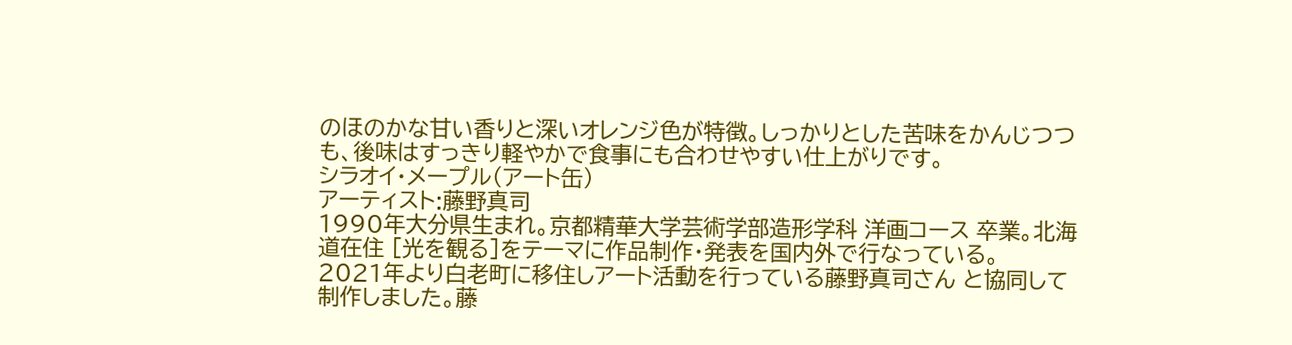のほのかな甘い香りと深いオレンジ色が特徴。しっかりとした苦味をかんじつつも、後味はすっきり軽やかで食事にも合わせやすい仕上がりです。
シラオイ・メープル(アート缶)
アーティスト:藤野真司
1990年大分県生まれ。京都精華大学芸術学部造形学科 洋画コース 卒業。北海道在住 [光を観る]をテーマに作品制作・発表を国内外で行なっている。
2021年より白老町に移住しアート活動を行っている藤野真司さん と協同して制作しました。藤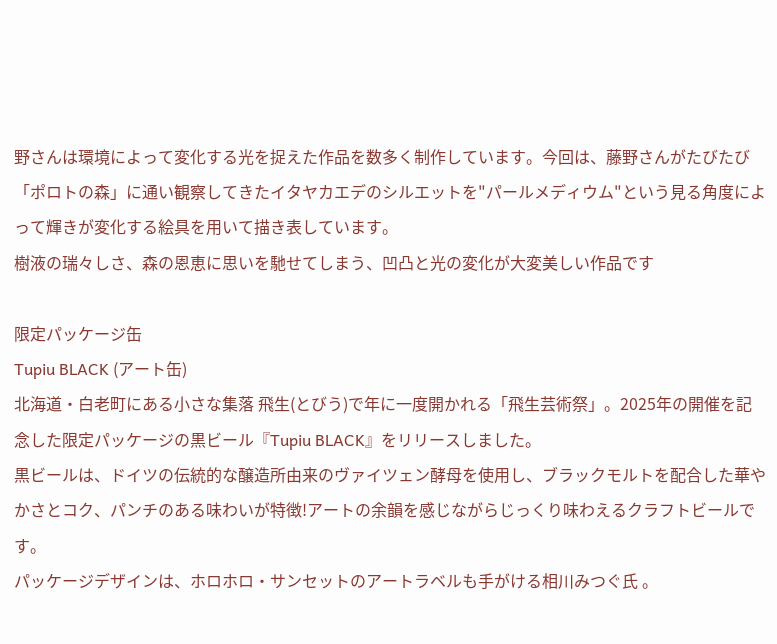野さんは環境によって変化する光を捉えた作品を数多く制作しています。今回は、藤野さんがたびたび「ポロトの森」に通い観察してきたイタヤカエデのシルエットを"パールメディウム"という見る角度によって輝きが変化する絵具を用いて描き表しています。
樹液の瑞々しさ、森の恩恵に思いを馳せてしまう、凹凸と光の変化が大変美しい作品です

限定パッケージ缶
Tupiu BLACK (アート缶)
北海道・白老町にある小さな集落 飛生(とびう)で年に一度開かれる「飛生芸術祭」。2025年の開催を記念した限定パッケージの黒ビール『Tupiu BLACK』をリリースしました。
黒ビールは、ドイツの伝統的な醸造所由来のヴァイツェン酵母を使用し、ブラックモルトを配合した華やかさとコク、パンチのある味わいが特徴!アートの余韻を感じながらじっくり味わえるクラフトビールです。
パッケージデザインは、ホロホロ・サンセットのアートラベルも手がける相川みつぐ氏 。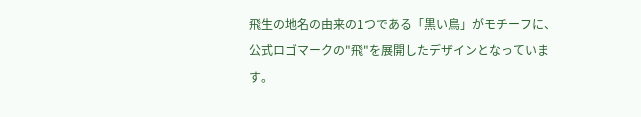飛生の地名の由来の1つである「黒い鳥」がモチーフに、公式ロゴマークの"飛"を展開したデザインとなっています。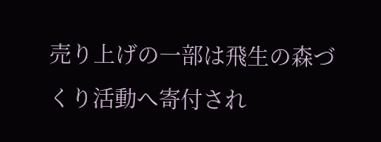売り上げの一部は飛生の森づくり活動へ寄付され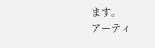ます。
アーティ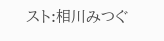スト:相川みつぐ